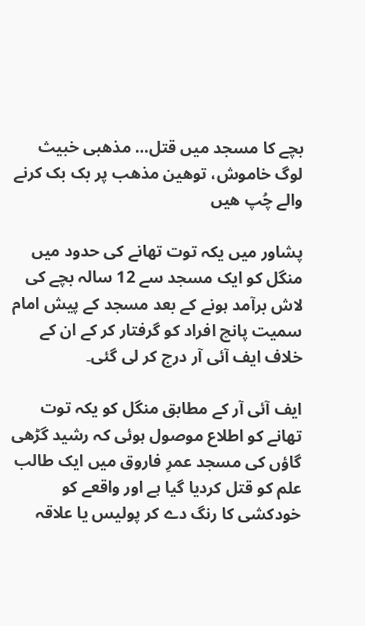بچے کا مسجد میں قتل… مذھبی خبیث لوگ خاموش، توھین مذھب پر بک بک کرنے والے چُپ ھیں

پشاور میں یکہ توت تھانے کی حدود میں منگل کو ایک مسجد سے 12 سالہ بچے کی لاش برآمد ہونے کے بعد مسجد کے پیش امام سمیت پانچ افراد کو گرفتار کر کے ان کے خلاف ایف آئی آر درج کر لی گئی۔

ایف آئی آر کے مطابق منگل کو یکہ توت تھانے کو اطلاع موصول ہوئی کہ رشید گڑھی گاؤں کی مسجد عمرِ فاروق میں ایک طالب علم کو قتل کردیا گیا ہے اور واقعے کو خودکشی کا رنگ دے کر پولیس یا علاقہ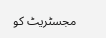مجسٹریٹ کو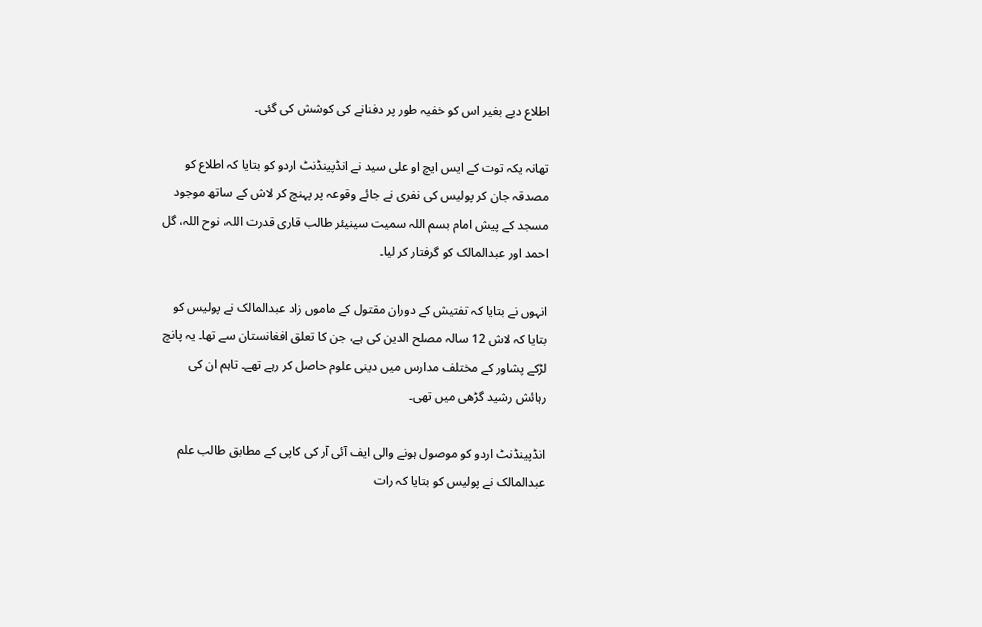اطلاع دیے بغیر اس کو خفیہ طور پر دفنانے کی کوشش کی گئی۔

تھانہ یکہ توت کے ایس ایچ او علی سید نے انڈپینڈنٹ اردو کو بتایا کہ اطلاع کو مصدقہ جان کر پولیس کی نفری نے جائے وقوعہ پر پہنچ کر لاش کے ساتھ موجود مسجد کے پیش امام بسم اللہ سمیت سینیئر طالب قاری قدرت اللہ، نوح اللہ، گل احمد اور عبدالمالک کو گرفتار کر لیا۔

انہوں نے بتایا کہ تفتیش کے دوران مقتول کے ماموں زاد عبدالمالک نے پولیس کو بتایا کہ لاش 12 سالہ مصلح الدین کی ہے، جن کا تعلق افغانستان سے تھا۔ یہ پانچ لڑکے پشاور کے مختلف مدارس میں دینی علوم حاصل کر رہے تھے۔ تاہم ان کی رہائش رشید گڑھی میں تھی۔

انڈپینڈنٹ اردو کو موصول ہونے والی ایف آئی آر کی کاپی کے مطابق طالب علم عبدالمالک نے پولیس کو بتایا کہ رات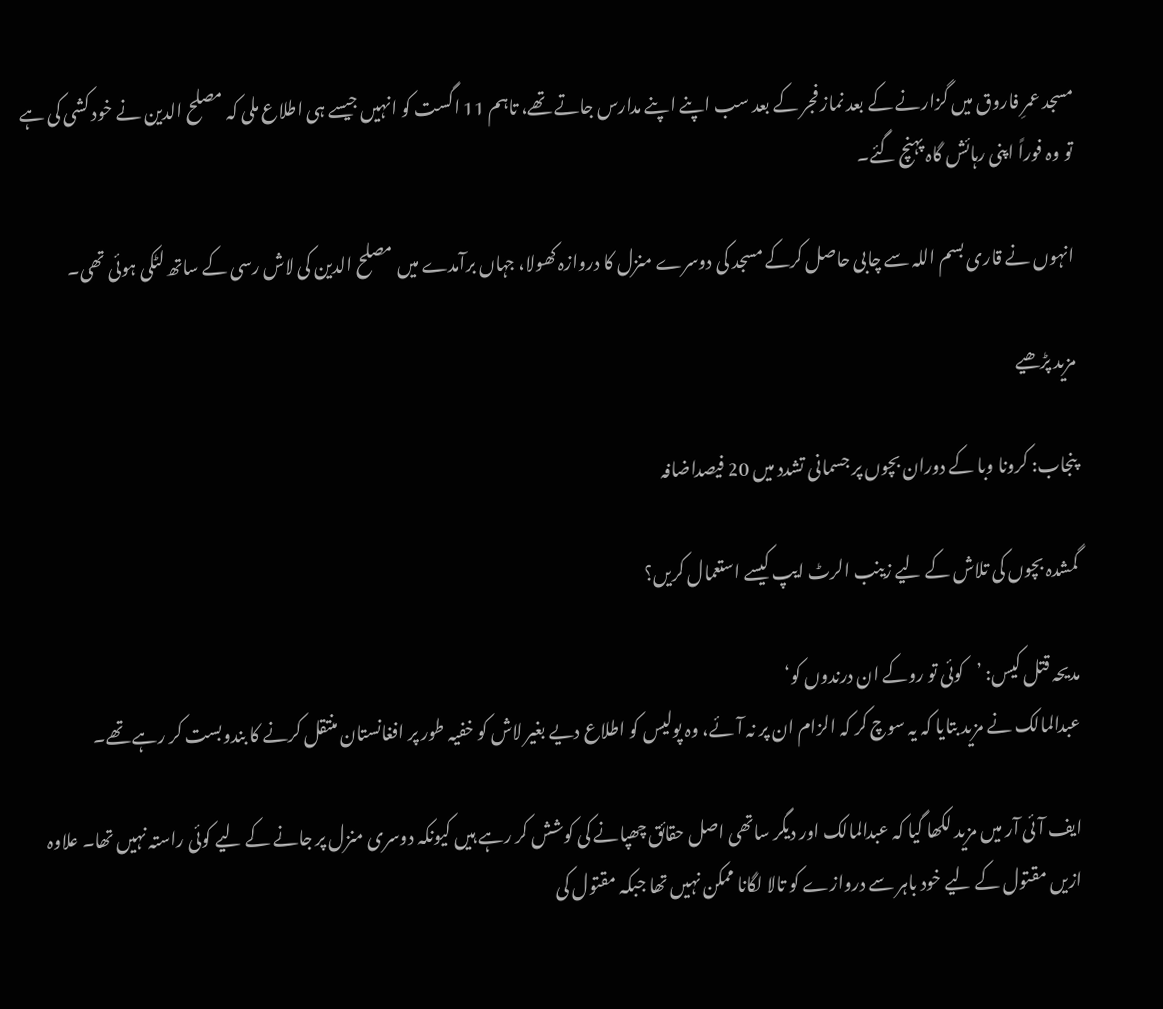مسجد عمرِ فاروق میں گزارنے کے بعد نماز فجر کے بعد سب اپنے اپنے مدارس جاتے تھے، تاہم 11 اگست کو انہیں جیسے ہی اطلاع ملی کہ مصلح الدین نے خود کشی کی ہے تو وہ فوراً اپنی رہائش گاہ پہنچ گئے۔

انہوں نے قاری بسم اللہ سے چابی حاصل کرکے مسجد کی دوسرے منزل کا دروازہ کھولا، جہاں برآمدے میں مصلح الدین کی لاش رسی کے ساتھ لٹکی ہوئی تھی۔

مزید پڑھیے

پنجاب: کرونا وبا کے دوران بچوں پر جسمانی تشدد میں 20 فیصداضافہ

گمشدہ بچوں کی تلاش کے لیے زینب الرٹ ایپ کیسے استعمال کریں؟

مدیحہ قتل کیس: ’کوئی تو روکے ان درندوں کو‘
عبدالمالک نے مزید بتایا کہ یہ سوچ کر کہ الزام ان پر نہ آئے، وہ پولیس کو اطلاع دیے بغیر لاش کو خفیہ طور پر افغانستان منتقل کرنے کا بندوبست کر رہے تھے۔

ایف آئی آر میں مزید لکھا گیا کہ عبدالمالک اور دیگر ساتھی اصل حقائق چھپانے کی کوشش کر رہے ہیں کیونکہ دوسری منزل پر جانے کے لیے کوئی راستہ نہیں تھا۔ علاوہ ازیں مقتول کے لیے خود باہر سے دروازے کو تالا لگانا ممکن نہیں تھا جبکہ مقتول کی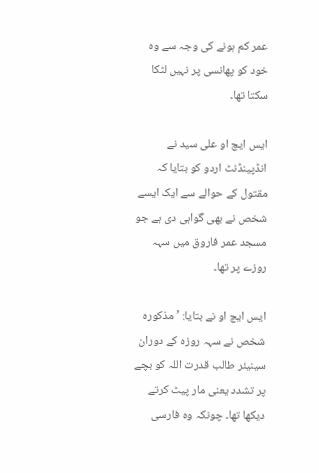عمر کم ہونے کی وجہ سے وہ خود کو پھانسی پر نہیں لٹکا سکتا تھا۔

ایس ایچ او علی سید نے انڈپینڈنٹ اردو کو بتایا کہ مقتول کے حوالے سے ایک ایسے شخص نے بھی گواہی دی ہے جو مسجد عمر فاروق میں سہہ روزے پر تھا۔

ایس ایچ او نے بتایا: ’مذکورہ شخص نے سہہ روزہ کے دوران سینیئر طالب قدرت اللہ کو بچے پر تشدد یعنی مار پیٹ کرتے دیکھا تھا۔ چونکہ وہ فارسی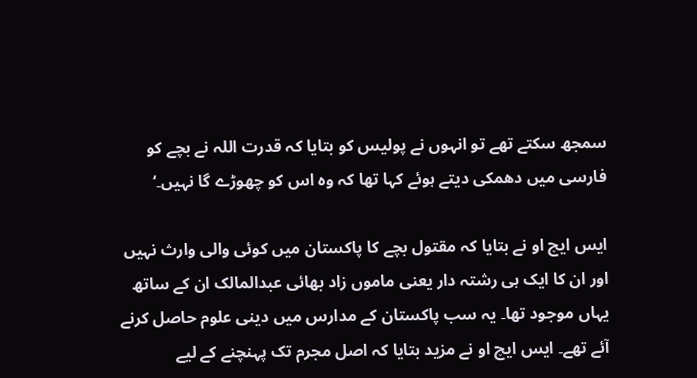سمجھ سکتے تھے تو انہوں نے پولیس کو بتایا کہ قدرت اللہ نے بچے کو فارسی میں دھمکی دیتے ہوئے کہا تھا کہ وہ اس کو چھوڑے گا نہیں۔‘

ایس ایچ او نے بتایا کہ مقتول بچے کا پاکستان میں کوئی والی وارث نہیں اور ان کا ایک ہی رشتہ دار یعنی ماموں زاد بھائی عبدالمالک ان کے ساتھ یہاں موجود تھا۔ یہ سب پاکستان کے مدارس میں دینی علوم حاصل کرنے آئے تھے۔ ایس ایچ او نے مزید بتایا کہ اصل مجرم تک پہنچنے کے لیے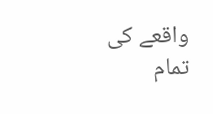واقعے کی تمام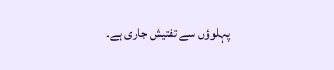پہلوؤں سے تفتیش جاری ہے۔